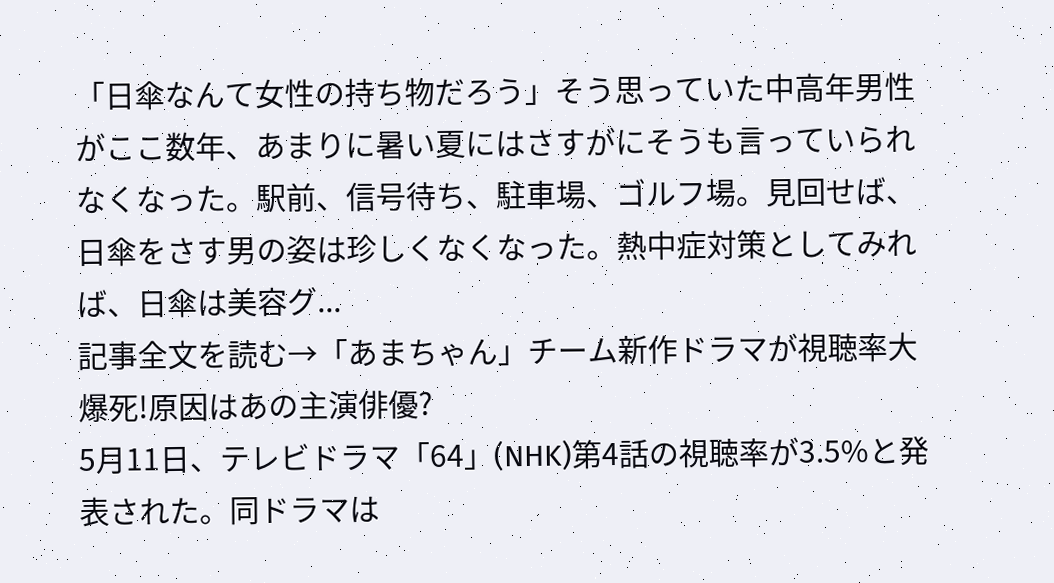「日傘なんて女性の持ち物だろう」そう思っていた中高年男性がここ数年、あまりに暑い夏にはさすがにそうも言っていられなくなった。駅前、信号待ち、駐車場、ゴルフ場。見回せば、日傘をさす男の姿は珍しくなくなった。熱中症対策としてみれば、日傘は美容グ...
記事全文を読む→「あまちゃん」チーム新作ドラマが視聴率大爆死!原因はあの主演俳優?
5月11日、テレビドラマ「64」(NHK)第4話の視聴率が3.5%と発表された。同ドラマは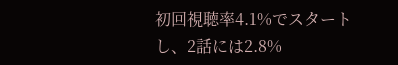初回視聴率4.1%でスタートし、2話には2.8%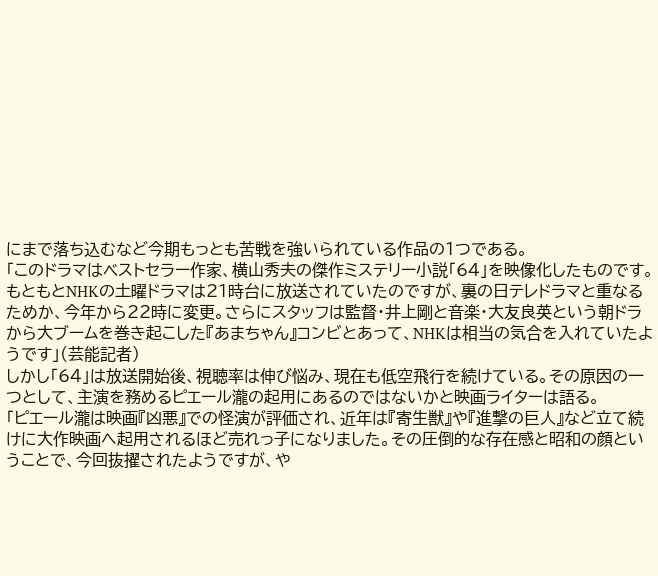にまで落ち込むなど今期もっとも苦戦を強いられている作品の1つである。
「このドラマはベストセラー作家、横山秀夫の傑作ミステリー小説「64」を映像化したものです。もともとNHKの土曜ドラマは21時台に放送されていたのですが、裏の日テレドラマと重なるためか、今年から22時に変更。さらにスタッフは監督・井上剛と音楽・大友良英という朝ドラから大ブームを巻き起こした『あまちゃん』コンビとあって、NHKは相当の気合を入れていたようです」(芸能記者)
しかし「64」は放送開始後、視聴率は伸び悩み、現在も低空飛行を続けている。その原因の一つとして、主演を務めるピエール瀧の起用にあるのではないかと映画ライターは語る。
「ピエール瀧は映画『凶悪』での怪演が評価され、近年は『寄生獣』や『進撃の巨人』など立て続けに大作映画へ起用されるほど売れっ子になりました。その圧倒的な存在感と昭和の顔ということで、今回抜擢されたようですが、や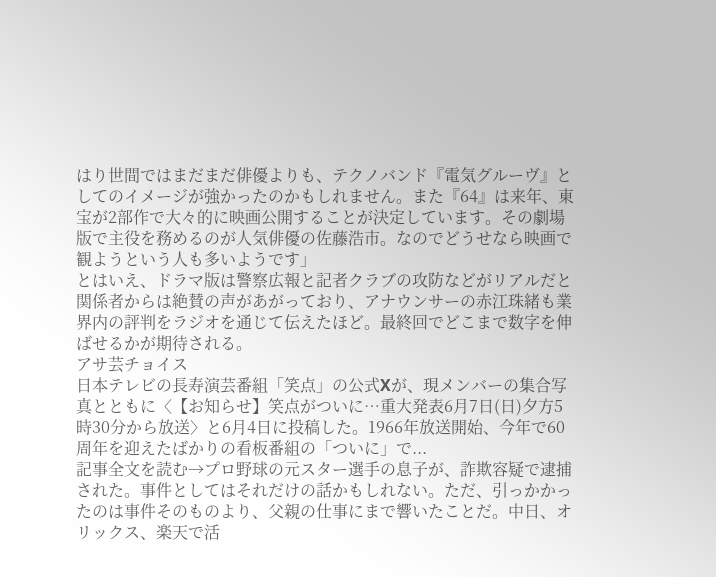はり世間ではまだまだ俳優よりも、テクノバンド『電気グルーヴ』としてのイメージが強かったのかもしれません。また『64』は来年、東宝が2部作で大々的に映画公開することが決定しています。その劇場版で主役を務めるのが人気俳優の佐藤浩市。なのでどうせなら映画で観ようという人も多いようです」
とはいえ、ドラマ版は警察広報と記者クラブの攻防などがリアルだと関係者からは絶賛の声があがっており、アナウンサーの赤江珠緒も業界内の評判をラジオを通じて伝えたほど。最終回でどこまで数字を伸ばせるかが期待される。
アサ芸チョイス
日本テレビの長寿演芸番組「笑点」の公式Xが、現メンバーの集合写真とともに〈【お知らせ】笑点がついに…重大発表6月7日(日)夕方5時30分から放送〉と6月4日に投稿した。1966年放送開始、今年で60周年を迎えたばかりの看板番組の「ついに」で...
記事全文を読む→プロ野球の元スター選手の息子が、詐欺容疑で逮捕された。事件としてはそれだけの話かもしれない。ただ、引っかかったのは事件そのものより、父親の仕事にまで響いたことだ。中日、オリックス、楽天で活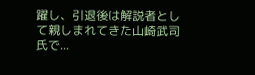躍し、引退後は解説者として親しまれてきた山崎武司氏で...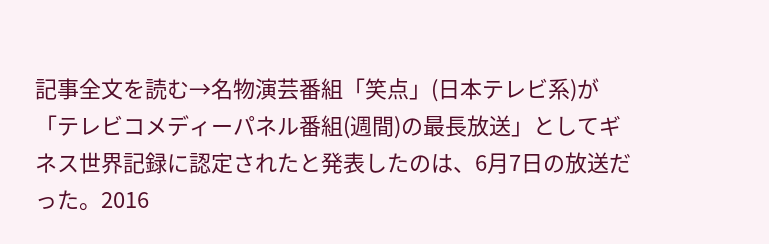記事全文を読む→名物演芸番組「笑点」(日本テレビ系)が「テレビコメディーパネル番組(週間)の最長放送」としてギネス世界記録に認定されたと発表したのは、6月7日の放送だった。2016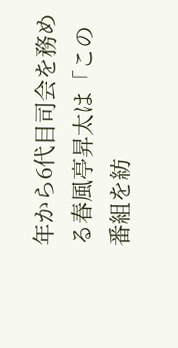年から6代目司会を務める春風亭昇太は「この番組を紡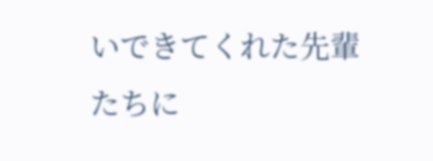いできてくれた先輩たちに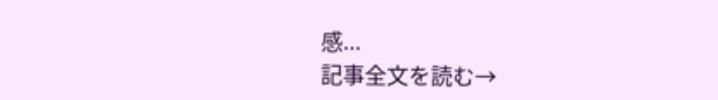感...
記事全文を読む→